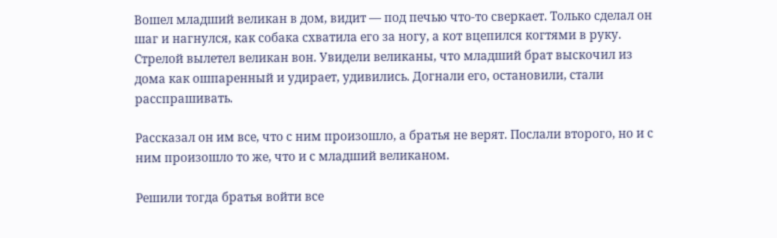Вошел младший великан в дом, видит ― под печью что-то сверкает. Только сделал он шаг и нагнулся, как собака схватила его за ногу, а кот вцепился когтями в руку. Стрелой вылетел великан вон. Увидели великаны, что младший брат выскочил из дома как ошпаренный и удирает, удивились. Догнали его, остановили, стали расспрашивать.

Рассказал он им все, что с ним произошло, а братья не верят. Послали второго, но и с ним произошло то же, что и с младший великаном.

Решили тогда братья войти все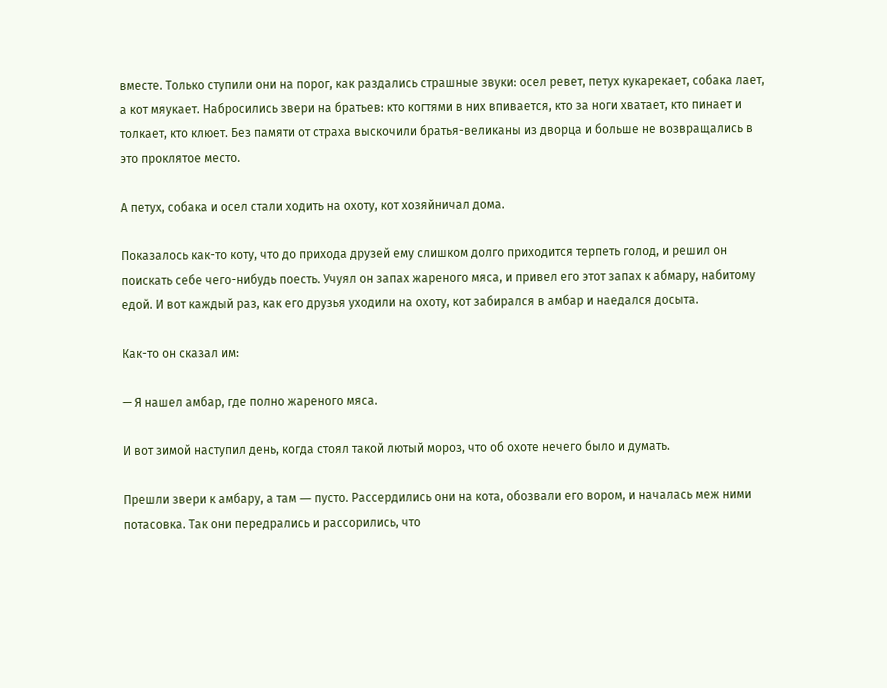вместе. Только ступили они на порог, как раздались страшные звуки: осел ревет, петух кукарекает, собака лает, а кот мяукает. Набросились звери на братьев: кто когтями в них впивается, кто за ноги хватает, кто пинает и толкает, кто клюет. Без памяти от страха выскочили братья-великаны из дворца и больше не возвращались в это проклятое место.

А петух, собака и осел стали ходить на охоту, кот хозяйничал дома.

Показалось как-то коту, что до прихода друзей ему слишком долго приходится терпеть голод, и решил он поискать себе чего-нибудь поесть. Учуял он запах жареного мяса, и привел его этот запах к абмару, набитому едой. И вот каждый раз, как его друзья уходили на охоту, кот забирался в амбар и наедался досыта.

Как-то он сказал им:

— Я нашел амбар, где полно жареного мяса.

И вот зимой наступил день, когда стоял такой лютый мороз, что об охоте нечего было и думать.

Прешли звери к амбару, а там ― пусто. Рассердились они на кота, обозвали его вором, и началась меж ними потасовка. Так они передрались и рассорились, что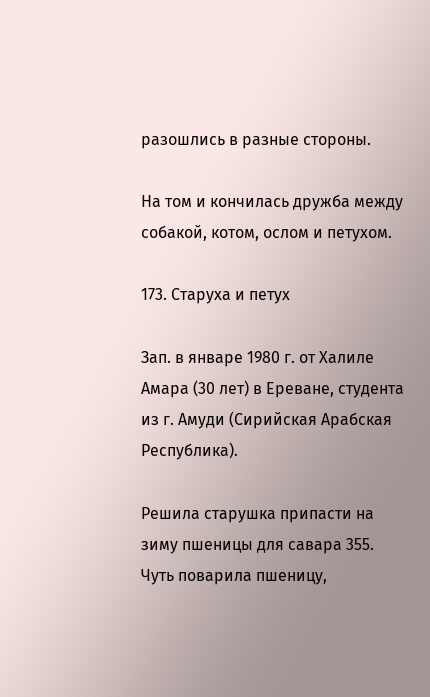разошлись в разные стороны.

На том и кончилась дружба между собакой, котом, ослом и петухом.

173. Старуха и петух

Зап. в январе 1980 г. от Халиле Амара (30 лет) в Ереване, студента из г. Амуди (Сирийская Арабская Республика).

Решила старушка припасти на зиму пшеницы для савара 355. Чуть поварила пшеницу,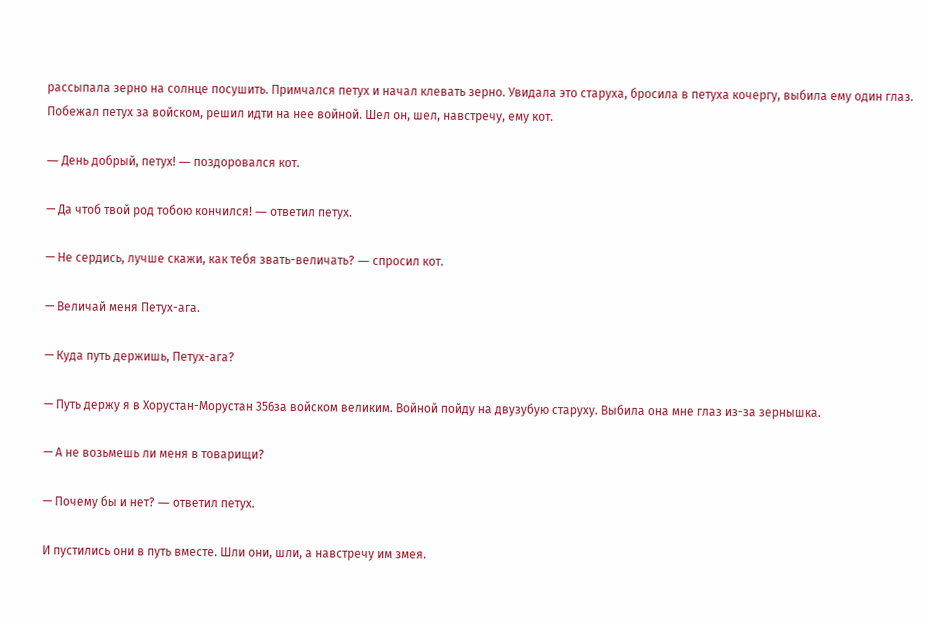рассыпала зерно на солнце посушить. Примчался петух и начал клевать зерно. Увидала это старуха, бросила в петуха кочергу, выбила ему один глаз. Побежал петух за войском, решил идти на нее войной. Шел он, шел, навстречу, ему кот.

― День добрый, петух! ― поздоровался кот.

— Да чтоб твой род тобою кончился! ― ответил петух.

— Не сердись, лучше скажи, как тебя звать-величать? ― спросил кот.

— Величай меня Петух-ага.

— Куда путь держишь, Петух-ага?

— Путь держу я в Хорустан-Морустан 356за войском великим. Войной пойду на двузубую старуху. Выбила она мне глаз из-за зернышка.

— А не возьмешь ли меня в товарищи?

— Почему бы и нет? ― ответил петух.

И пустились они в путь вместе. Шли они, шли, а навстречу им змея.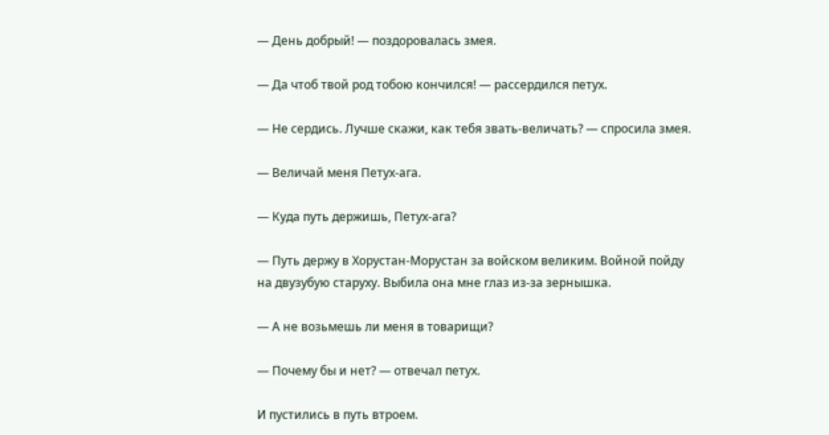― День добрый! ― поздоровалась змея.

― Да чтоб твой род тобою кончился! ― рассердился петух.

— Не сердись. Лучше скажи, как тебя звать-величать? ― спросила змея.

— Величай меня Петух-ага.

— Куда путь держишь, Петух-ага?

— Путь держу в Хорустан-Морустан за войском великим. Войной пойду на двузубую старуху. Выбила она мне глаз из-за зернышка.

— А не возьмешь ли меня в товарищи?

— Почему бы и нет? ― отвечал петух.

И пустились в путь втроем.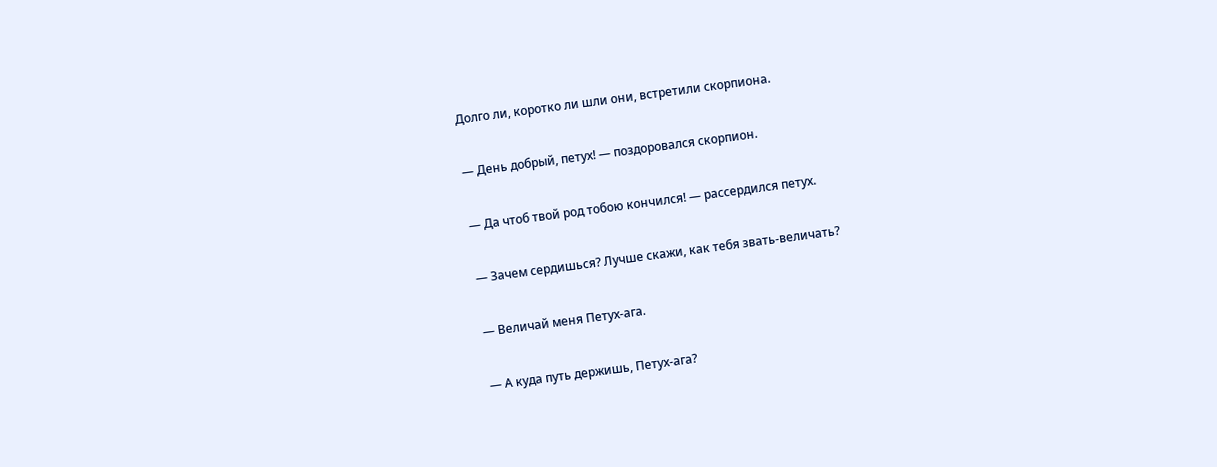Долго ли, коротко ли шли они, встретили скорпиона.

— День добрый, петух! ― поздоровался скорпион.

— Да чтоб твой род тобою кончился! ― рассердился петух.

— Зачем сердишься? Лучше скажи, как тебя звать-величать?

— Величай меня Петух-ага.

— А куда путь держишь, Петух-ага?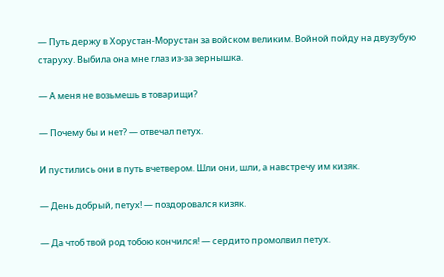— Путь держу в Хорустан-Морустан за войском великим. Войной пойду на двузубую старуху. Выбила она мне глаз из-за зернышка.

— А меня не возьмешь в товарищи?

— Почему бы и нет? ― отвечал петух.

И пустились они в путь вчетвером. Шли они, шли, а навстречу им кизяк.

— День добрый, петух! ― поздоровался кизяк.

— Да чтоб твой род тобою кончился! ― сердито промолвил петух.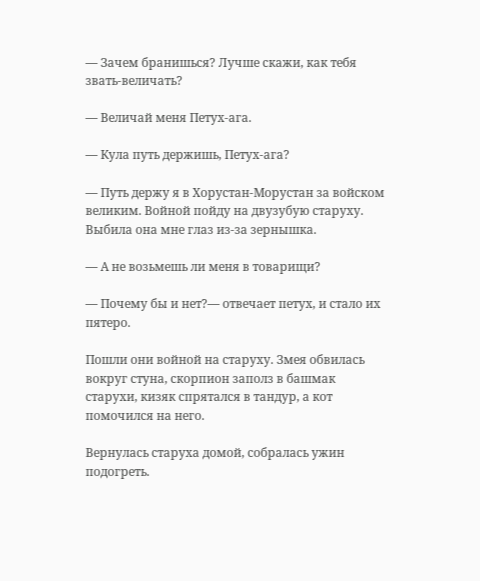— Зачем бранишься? Лучше скажи, как тебя звать-величать?

— Величай меня Петух-ага.

— Кула путь держишь, Петух-ага?

— Путь держу я в Хорустан-Морустан за войском великим. Войной пойду на двузубую старуху. Выбила она мне глаз из-за зернышка.

— А не возьмешь ли меня в товарищи?

— Почему бы и нет?― отвечает петух, и стало их пятеро.

Пошли они войной на старуху. Змея обвилась вокруг стуна, скорпион заполз в башмак старухи, кизяк спрятался в тандур, а кот помочился на него.

Вернулась старуха домой, собралась ужин подогреть.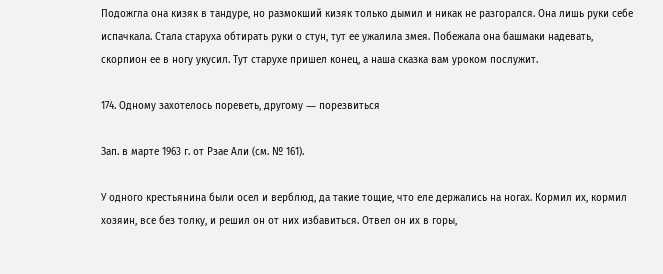Подожгла она кизяк в тандуре, но размокший кизяк только дымил и никак не разгорался. Она лишь руки себе испачкала. Стала старуха обтирать руки о стун, тут ее ужалила змея. Побежала она башмаки надевать, скорпион ее в ногу укусил. Тут старухе пришел конец, а наша сказка вам уроком послужит.

174. Одному захотелось пореветь, другому ― порезвиться

Зап. в марте 1963 г. от Рзае Али (см. № 161).

У одного крестьянина были осел и верблюд, да такие тощие, что еле держались на ногах. Кормил их, кормил хозяин, все без толку, и решил он от них избавиться. Отвел он их в горы,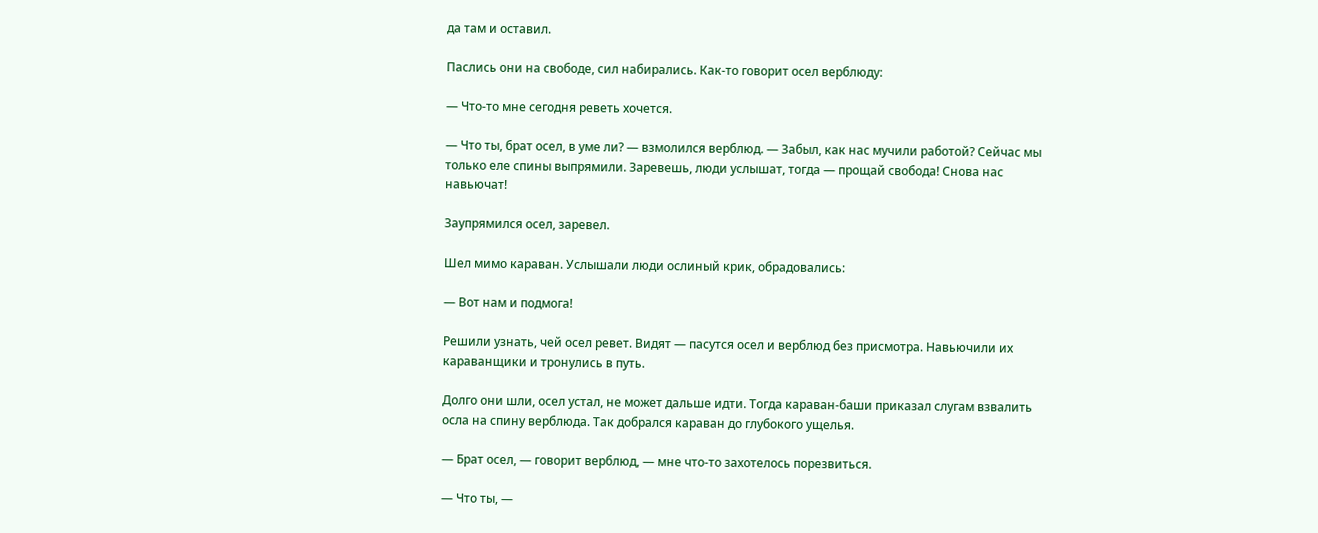да там и оставил.

Паслись они на свободе, сил набирались. Как-то говорит осел верблюду:

— Что-то мне сегодня реветь хочется.

— Что ты, брат осел, в уме ли? ― взмолился верблюд. ― Забыл, как нас мучили работой? Сейчас мы только еле спины выпрямили. Заревешь, люди услышат, тогда ― прощай свобода! Снова нас навьючат!

Заупрямился осел, заревел.

Шел мимо караван. Услышали люди ослиный крик, обрадовались:

— Вот нам и подмога!

Решили узнать, чей осел ревет. Видят ― пасутся осел и верблюд без присмотра. Навьючили их караванщики и тронулись в путь.

Долго они шли, осел устал, не может дальше идти. Тогда караван-баши приказал слугам взвалить осла на спину верблюда. Так добрался караван до глубокого ущелья.

— Брат осел, ― говорит верблюд, ― мне что-то захотелось порезвиться.

— Что ты, ―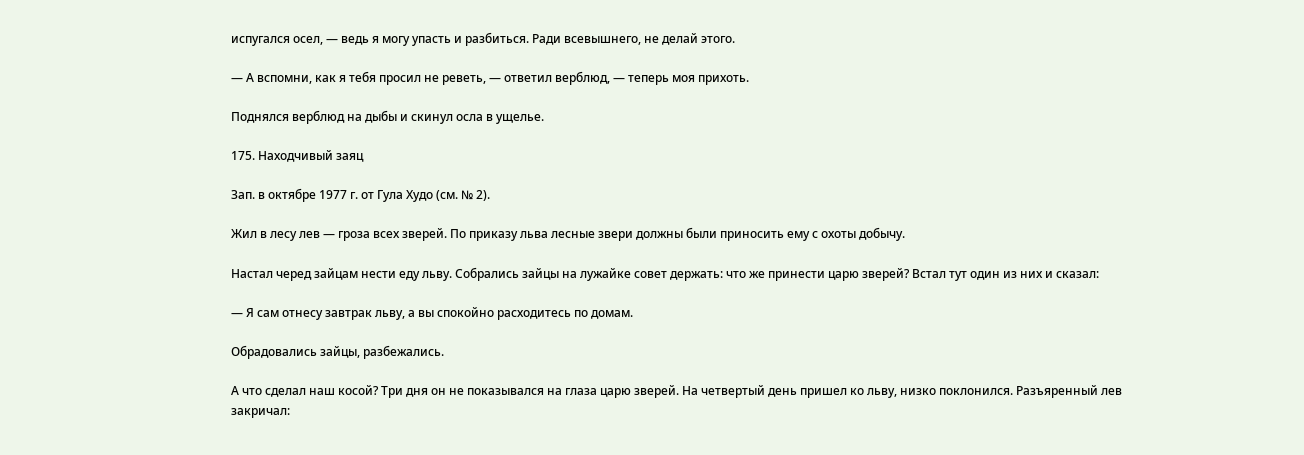испугался осел, ― ведь я могу упасть и разбиться. Ради всевышнего, не делай этого.

— А вспомни, как я тебя просил не реветь, ― ответил верблюд, ― теперь моя прихоть.

Поднялся верблюд на дыбы и скинул осла в ущелье.

175. Находчивый заяц

Зап. в октябре 1977 г. от Гула Худо (см. № 2).

Жил в лесу лев ― гроза всех зверей. По приказу льва лесные звери должны были приносить ему с охоты добычу.

Настал черед зайцам нести еду льву. Собрались зайцы на лужайке совет держать: что же принести царю зверей? Встал тут один из них и сказал:

— Я сам отнесу завтрак льву, а вы спокойно расходитесь по домам.

Обрадовались зайцы, разбежались.

А что сделал наш косой? Три дня он не показывался на глаза царю зверей. На четвертый день пришел ко льву, низко поклонился. Разъяренный лев закричал: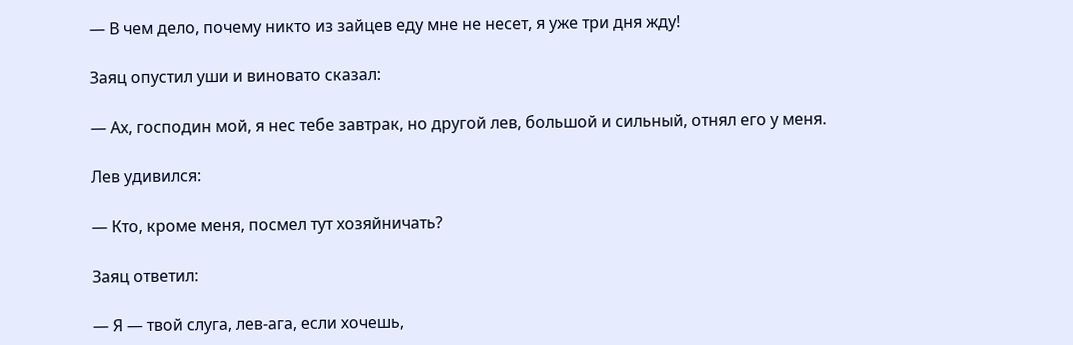— В чем дело, почему никто из зайцев еду мне не несет, я уже три дня жду!

Заяц опустил уши и виновато сказал:

— Ах, господин мой, я нес тебе завтрак, но другой лев, большой и сильный, отнял его у меня.

Лев удивился:

— Кто, кроме меня, посмел тут хозяйничать?

Заяц ответил:

— Я ― твой слуга, лев-ага, если хочешь,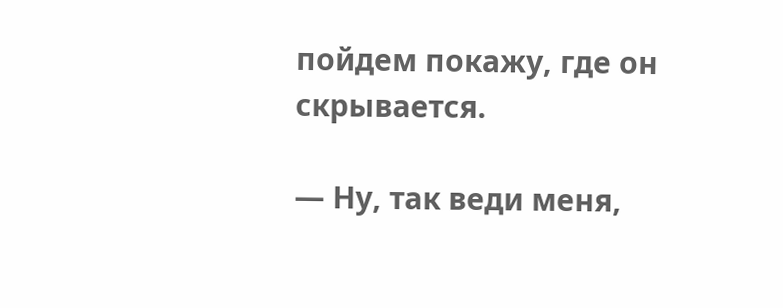пойдем покажу, где он скрывается.

— Ну, так веди меня,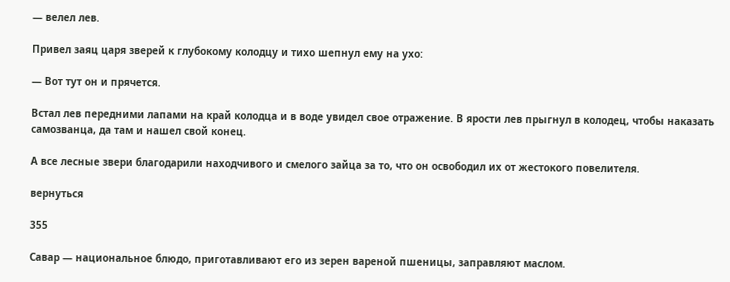― велел лев.

Привел заяц царя зверей к глубокому колодцу и тихо шепнул ему на ухо:

— Вот тут он и прячется.

Встал лев передними лапами на край колодца и в воде увидел свое отражение. В ярости лев прыгнул в колодец, чтобы наказать самозванца, да там и нашел свой конец.

А все лесные звери благодарили находчивого и смелого зайца за то, что он освободил их от жестокого повелителя.

вернуться

355

Савар ― национальное блюдо, приготавливают его из зерен вареной пшеницы, заправляют маслом.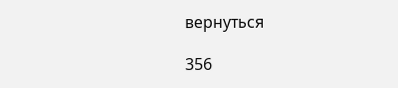вернуться

356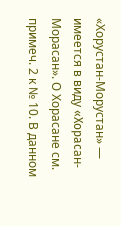«Хорустан-Морустан» ― имеется в виду «Xopacан-Морасан». О Хорасане см. примеч. 2 к № 10. В данном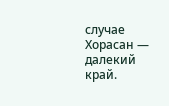случае Хорасан ― далекий край.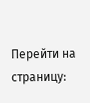Перейти на страницу: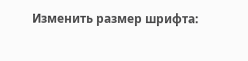Изменить размер шрифта: